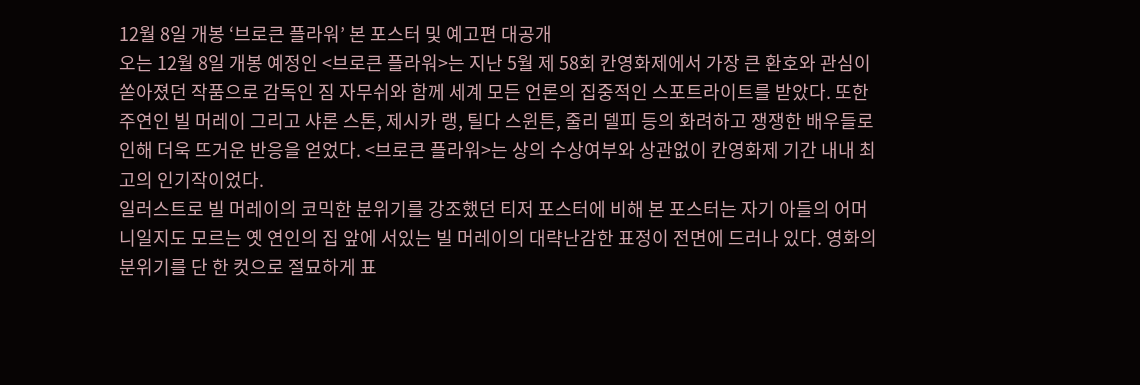12월 8일 개봉 ‘브로큰 플라워’ 본 포스터 및 예고편 대공개
오는 12월 8일 개봉 예정인 <브로큰 플라워>는 지난 5월 제 58회 칸영화제에서 가장 큰 환호와 관심이 쏟아졌던 작품으로 감독인 짐 자무쉬와 함께 세계 모든 언론의 집중적인 스포트라이트를 받았다. 또한 주연인 빌 머레이 그리고 샤론 스톤, 제시카 랭, 틸다 스윈튼, 줄리 델피 등의 화려하고 쟁쟁한 배우들로 인해 더욱 뜨거운 반응을 얻었다. <브로큰 플라워>는 상의 수상여부와 상관없이 칸영화제 기간 내내 최고의 인기작이었다.
일러스트로 빌 머레이의 코믹한 분위기를 강조했던 티저 포스터에 비해 본 포스터는 자기 아들의 어머니일지도 모르는 옛 연인의 집 앞에 서있는 빌 머레이의 대략난감한 표정이 전면에 드러나 있다. 영화의 분위기를 단 한 컷으로 절묘하게 표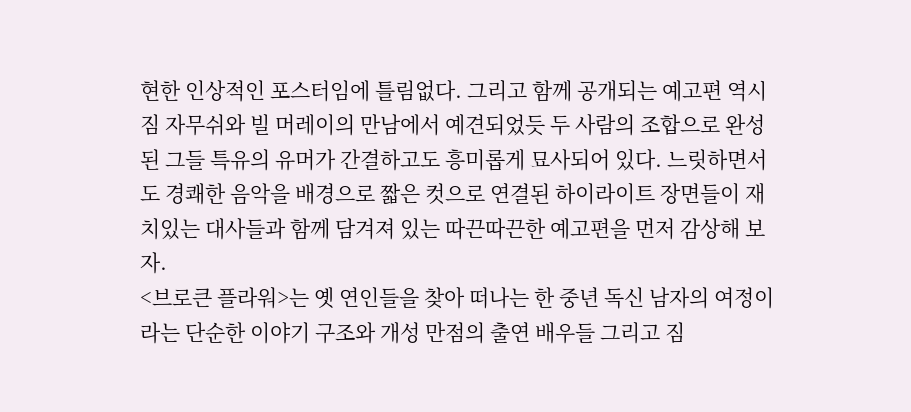현한 인상적인 포스터임에 틀림없다. 그리고 함께 공개되는 예고편 역시 짐 자무쉬와 빌 머레이의 만남에서 예견되었듯 두 사람의 조합으로 완성된 그들 특유의 유머가 간결하고도 흥미롭게 묘사되어 있다. 느릿하면서도 경쾌한 음악을 배경으로 짧은 컷으로 연결된 하이라이트 장면들이 재치있는 대사들과 함께 담겨져 있는 따끈따끈한 예고편을 먼저 감상해 보자.
<브로큰 플라워>는 옛 연인들을 찾아 떠나는 한 중년 독신 남자의 여정이라는 단순한 이야기 구조와 개성 만점의 출연 배우들 그리고 짐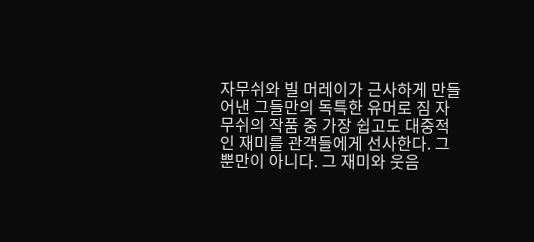자무쉬와 빌 머레이가 근사하게 만들어낸 그들만의 독특한 유머로 짐 자무쉬의 작품 중 가장 쉽고도 대중적인 재미를 관객들에게 선사한다. 그 뿐만이 아니다. 그 재미와 웃음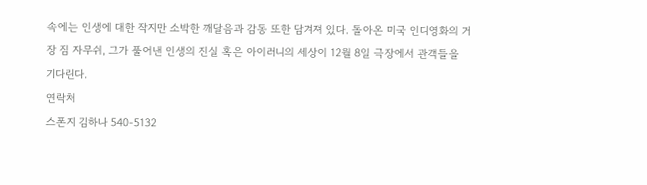속에는 인생에 대한 작지만 소박한 깨달음과 감동 또한 담겨져 있다. 돌아온 미국 인디영화의 거장 짐 자무쉬, 그가 풀어낸 인생의 진실 혹은 아이러니의 세상이 12월 8일 극장에서 관객들을 기다린다.
연락처
스폰지 김하나 540-5132